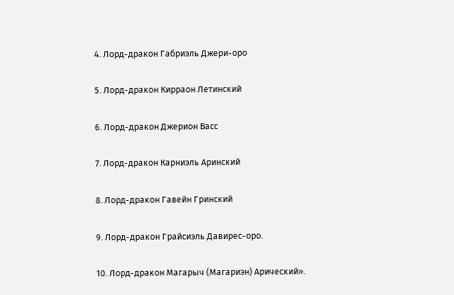4. Лорд-дракон Габриэль Джери-оро

5. Лорд-дракон Кирраон Летинский

6. Лорд-дракон Джерион Васс

7. Лорд-дракон Карниэль Аринский

8. Лорд-дракон Гавейн Гринский

9. Лорд-дракон Грайсиэль Давирес-оро.

10. Лорд-дракон Магарыч (Магариэн) Арический».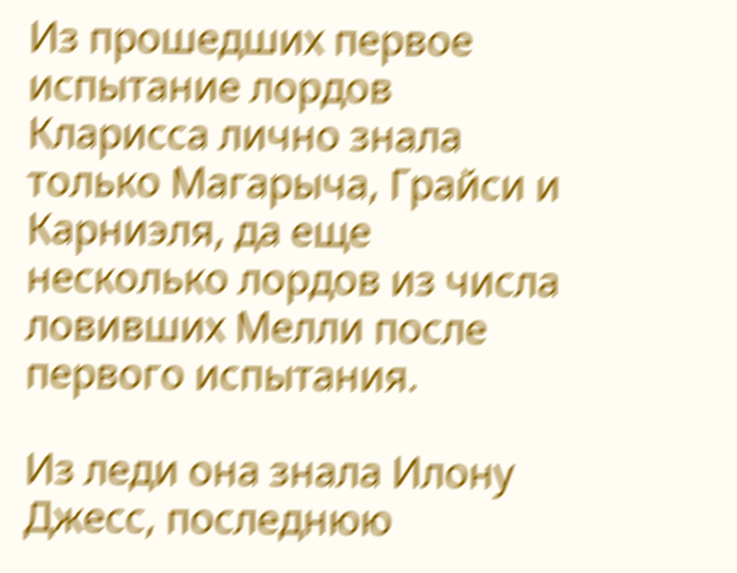Из прошедших первое испытание лордов Кларисса лично знала только Магарыча, Грайси и Карниэля, да еще несколько лордов из числа ловивших Мелли после первого испытания.

Из леди она знала Илону Джесс, последнюю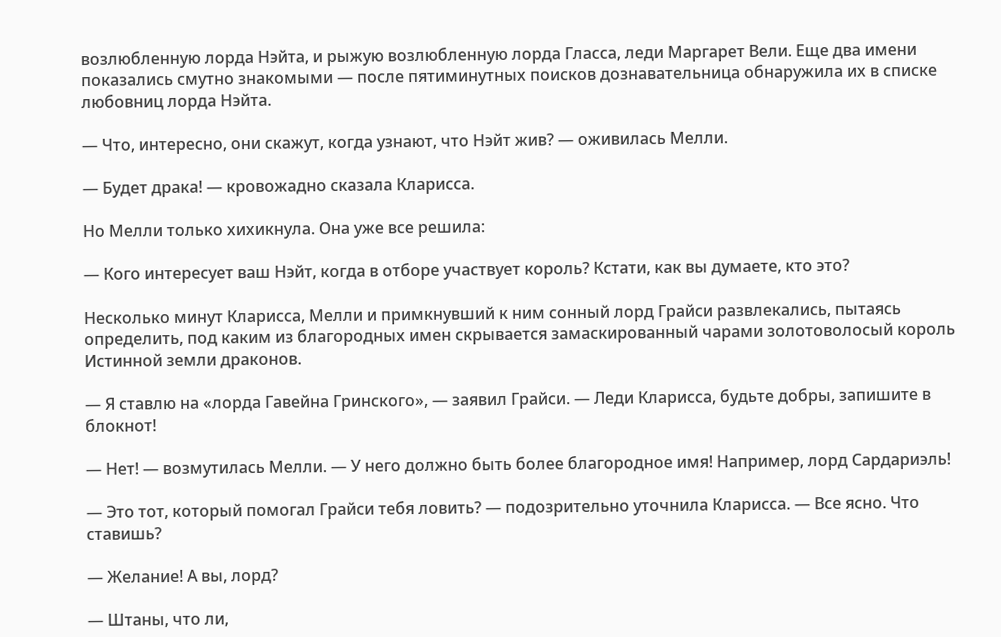возлюбленную лорда Нэйта, и рыжую возлюбленную лорда Гласса, леди Маргарет Вели. Еще два имени показались смутно знакомыми — после пятиминутных поисков дознавательница обнаружила их в списке любовниц лорда Нэйта.

— Что, интересно, они скажут, когда узнают, что Нэйт жив? — оживилась Мелли.

— Будет драка! — кровожадно сказала Кларисса.

Но Мелли только хихикнула. Она уже все решила:

— Кого интересует ваш Нэйт, когда в отборе участвует король? Кстати, как вы думаете, кто это?

Несколько минут Кларисса, Мелли и примкнувший к ним сонный лорд Грайси развлекались, пытаясь определить, под каким из благородных имен скрывается замаскированный чарами золотоволосый король Истинной земли драконов.

— Я ставлю на «лорда Гавейна Гринского», — заявил Грайси. — Леди Кларисса, будьте добры, запишите в блокнот!

— Нет! — возмутилась Мелли. — У него должно быть более благородное имя! Например, лорд Сардариэль!

— Это тот, который помогал Грайси тебя ловить? — подозрительно уточнила Кларисса. — Все ясно. Что ставишь?

— Желание! А вы, лорд?

— Штаны, что ли,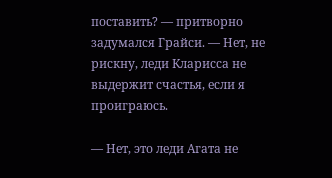поставить? — притворно задумался Грайси. — Нет, не рискну, леди Кларисса не выдержит счастья, если я проиграюсь.

— Нет, это леди Агата не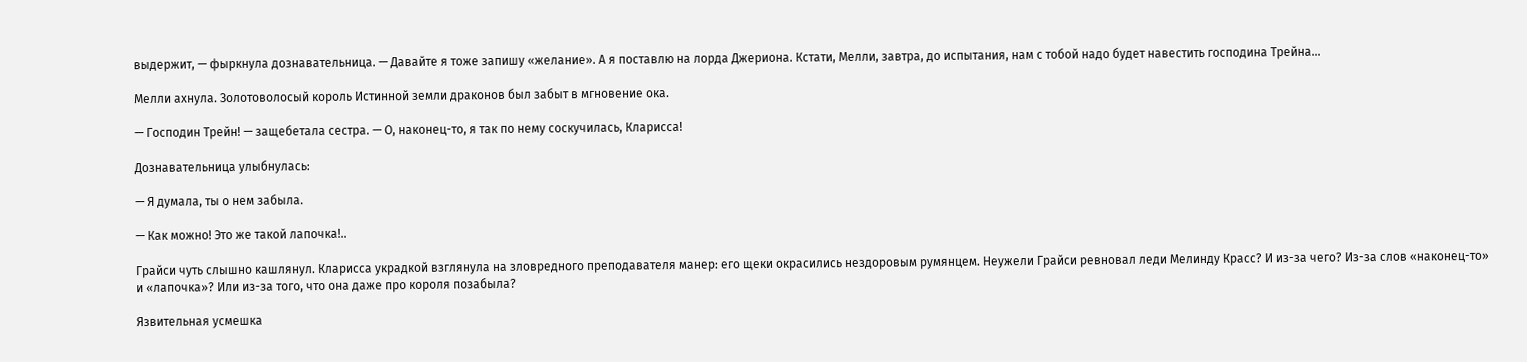выдержит, — фыркнула дознавательница. — Давайте я тоже запишу «желание». А я поставлю на лорда Джериона. Кстати, Мелли, завтра, до испытания, нам с тобой надо будет навестить господина Трейна…

Мелли ахнула. Золотоволосый король Истинной земли драконов был забыт в мгновение ока.

— Господин Трейн! — защебетала сестра. — О, наконец-то, я так по нему соскучилась, Кларисса!

Дознавательница улыбнулась:

— Я думала, ты о нем забыла.

— Как можно! Это же такой лапочка!..

Грайси чуть слышно кашлянул. Кларисса украдкой взглянула на зловредного преподавателя манер: его щеки окрасились нездоровым румянцем. Неужели Грайси ревновал леди Мелинду Красс? И из-за чего? Из-за слов «наконец-то» и «лапочка»? Или из-за того, что она даже про короля позабыла?

Язвительная усмешка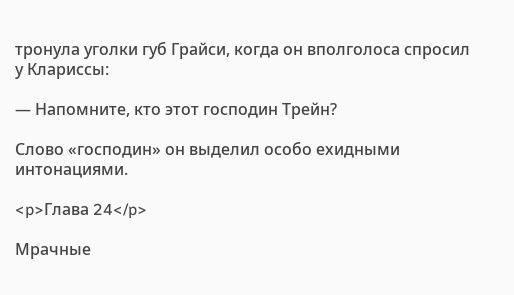тронула уголки губ Грайси, когда он вполголоса спросил у Клариссы:

— Напомните, кто этот господин Трейн?

Слово «господин» он выделил особо ехидными интонациями.

<p>Глава 24</p>

Мрачные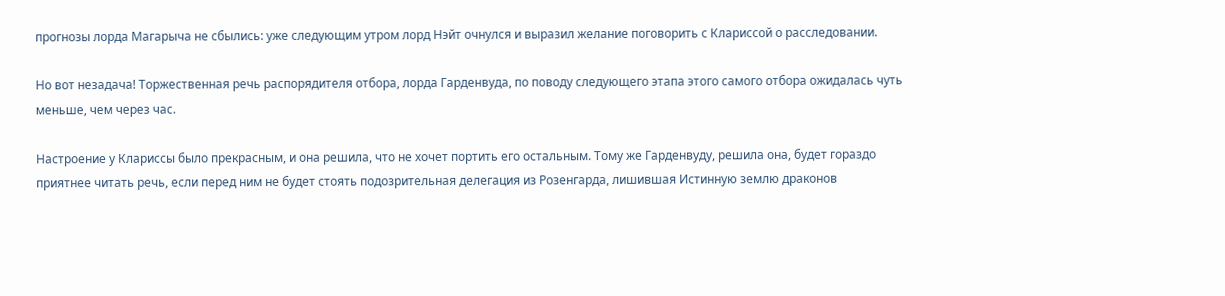прогнозы лорда Магарыча не сбылись: уже следующим утром лорд Нэйт очнулся и выразил желание поговорить с Клариссой о расследовании.

Но вот незадача! Торжественная речь распорядителя отбора, лорда Гарденвуда, по поводу следующего этапа этого самого отбора ожидалась чуть меньше, чем через час.

Настроение у Клариссы было прекрасным, и она решила, что не хочет портить его остальным. Тому же Гарденвуду, решила она, будет гораздо приятнее читать речь, если перед ним не будет стоять подозрительная делегация из Розенгарда, лишившая Истинную землю драконов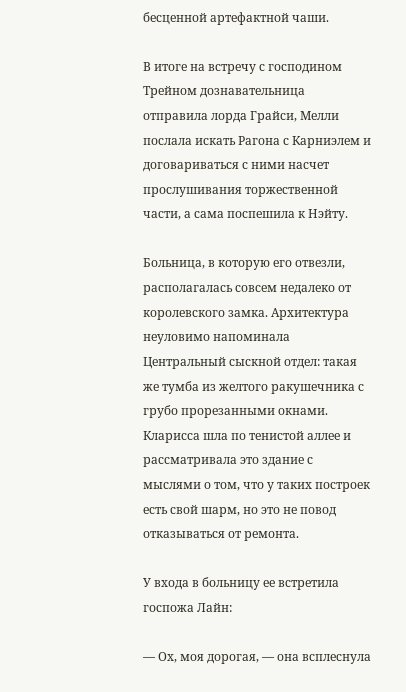бесценной артефактной чаши.

В итоге на встречу с господином Трейном дознавательница отправила лорда Грайси, Мелли послала искать Рагона с Карниэлем и договариваться с ними насчет прослушивания торжественной части, а сама поспешила к Нэйту.

Больница, в которую его отвезли, располагалась совсем недалеко от королевского замка. Архитектура неуловимо напоминала Центральный сыскной отдел: такая же тумба из желтого ракушечника с грубо прорезанными окнами. Кларисса шла по тенистой аллее и рассматривала это здание с мыслями о том, что у таких построек есть свой шарм, но это не повод отказываться от ремонта.

У входа в больницу ее встретила госпожа Лайн:

— Ох, моя дорогая, — она всплеснула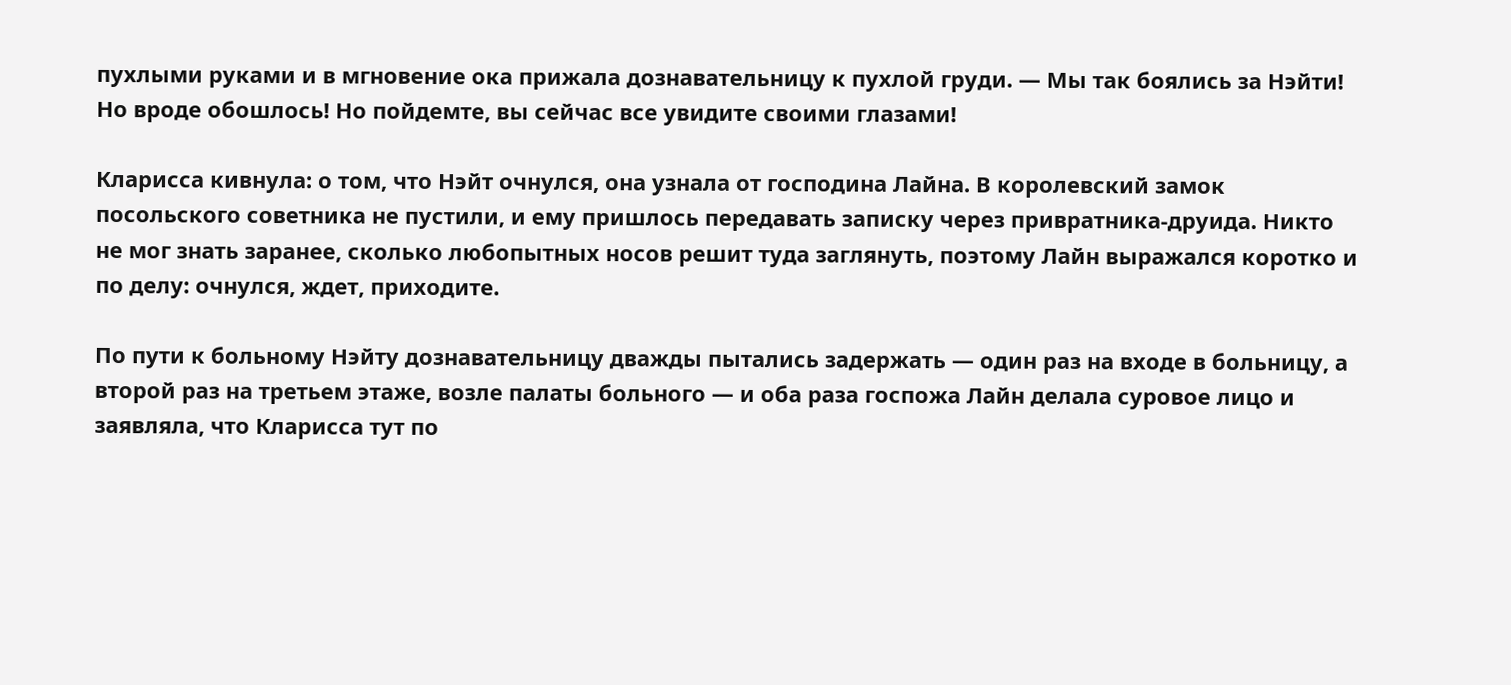пухлыми руками и в мгновение ока прижала дознавательницу к пухлой груди. — Мы так боялись за Нэйти! Но вроде обошлось! Но пойдемте, вы сейчас все увидите своими глазами!

Кларисса кивнула: о том, что Нэйт очнулся, она узнала от господина Лайна. В королевский замок посольского советника не пустили, и ему пришлось передавать записку через привратника-друида. Никто не мог знать заранее, сколько любопытных носов решит туда заглянуть, поэтому Лайн выражался коротко и по делу: очнулся, ждет, приходите.

По пути к больному Нэйту дознавательницу дважды пытались задержать — один раз на входе в больницу, а второй раз на третьем этаже, возле палаты больного — и оба раза госпожа Лайн делала суровое лицо и заявляла, что Кларисса тут по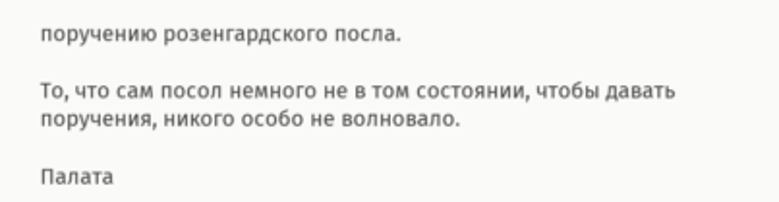поручению розенгардского посла.

То, что сам посол немного не в том состоянии, чтобы давать поручения, никого особо не волновало.

Палата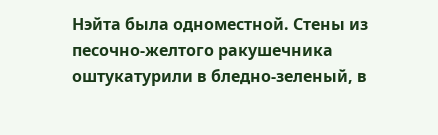Нэйта была одноместной. Стены из песочно-желтого ракушечника оштукатурили в бледно-зеленый, в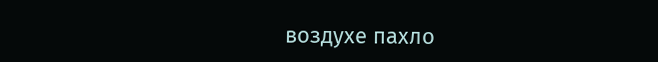воздухе пахло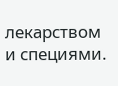лекарством и специями.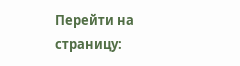Перейти на страницу: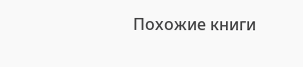Похожие книги